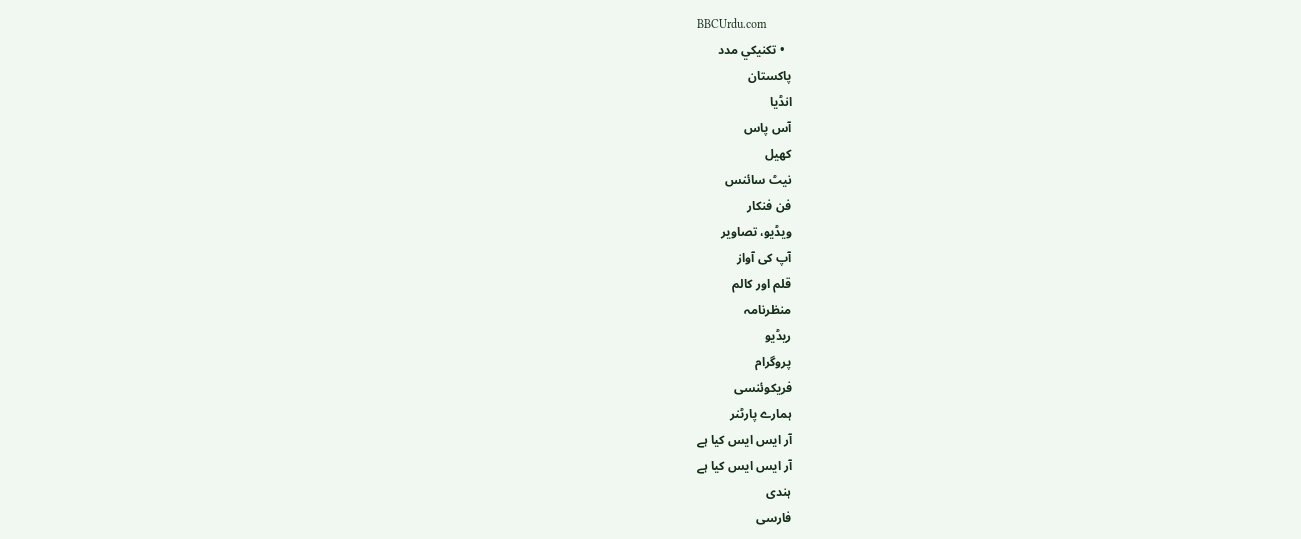BBCUrdu.com
  • تکنيکي مدد
پاکستان
انڈیا
آس پاس
کھیل
نیٹ سائنس
فن فنکار
ویڈیو، تصاویر
آپ کی آواز
قلم اور کالم
منظرنامہ
ریڈیو
پروگرام
فریکوئنسی
ہمارے پارٹنر
آر ایس ایس کیا ہے
آر ایس ایس کیا ہے
ہندی
فارسی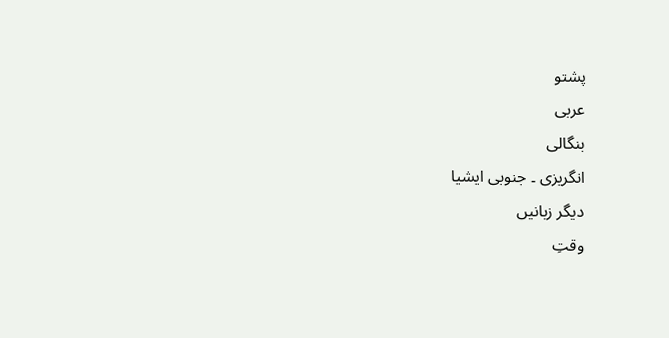پشتو
عربی
بنگالی
انگریزی ۔ جنوبی ایشیا
دیگر زبانیں
وقتِ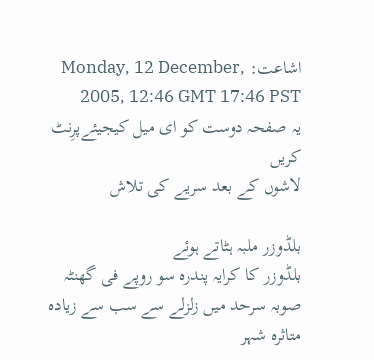اشاعت: Monday, 12 December, 2005, 12:46 GMT 17:46 PST
یہ صفحہ دوست کو ای میل کیجیئےپرِنٹ کریں
لاشوں کے بعد سریے کی تلاش

بلڈوزر ملبہ ہٹاتے ہوئے
بلڈوزر کا کرایہ پندرہ سو روپے فی گھنٹہ
صوبہ سرحد میں زلزلے سے سب سے زیادہ متاثرہ شہر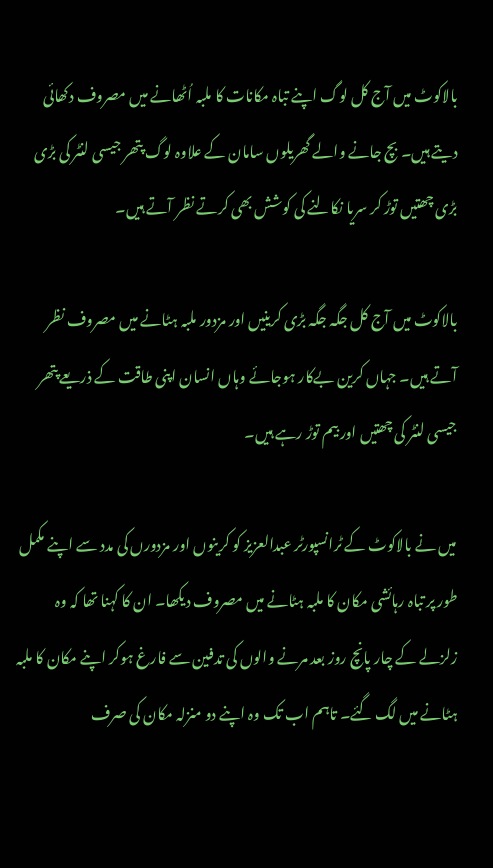بالاکوٹ میں آج کل لوگ اپنے تباہ مکانات کا ملبہ اُٹھانے میں مصروف دکھائی دیتے ہیں۔ بچ جانے والے گھریلوں سامان کے علاوہ لوگ پتھر جیسی لنٹر کی بڑی بڑی چھتیں توڑ کر سریا نکالنے کی کوشش بھی کرتے نظر آتے ہیں۔

بالاکوٹ میں آج کل جگہ جگہ بڑی کرینیں اور مزدور ملبہ ہٹانے میں مصروف نظر آتے ہیں۔ جہاں کرین بےکار ہوجائے وہاں انسان اپنی طاقت کے ذریعے پتھر جیسی لنٹر کی چھتیں اور بیم توڑ رہے ہیں۔

میں نے بالاکوٹ کے ٹرانسپورٹر عبدالعزیز کو کرینوں اور مزدورں کی مدد سے اپنے مکمل طور پر تباہ رہائشی مکان کا ملبہ ہٹانے میں مصروف دیکھا۔ ان کا کہنا تھا کہ وہ زلزلے کے چار پانچ روز بعد مرنے والوں کی تدفین سے فارغ ہوکر اپنے مکان کا ملبہ ہٹانے میں لگ گئے۔ تاہم اب تک وہ اپنے دو منزلہ مکان کی صرف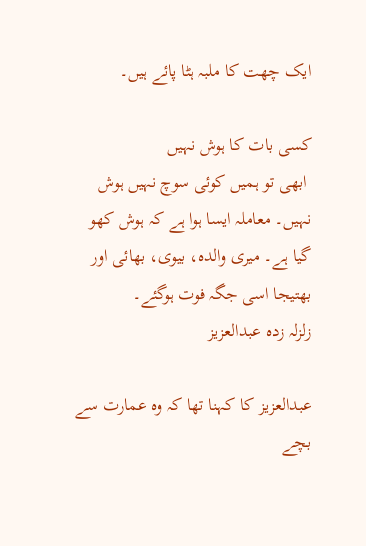ایک چھت کا ملبہ ہٹا پائے ہیں۔

کسی بات کا ہوش نہیں
 ابھی تو ہمیں کوئی سوچ نہیں ہوش نہیں۔ معاملہ ایسا ہوا ہے کہ ہوش کھو گیا ہے۔ میری والدہ، بیوی، بھائی اور بھتیجا اسی جگہ فوت ہوگئے۔
زلزلہ زدہ عبدالعزیز

عبدالعزیز کا کہنا تھا کہ وہ عمارت سے بچے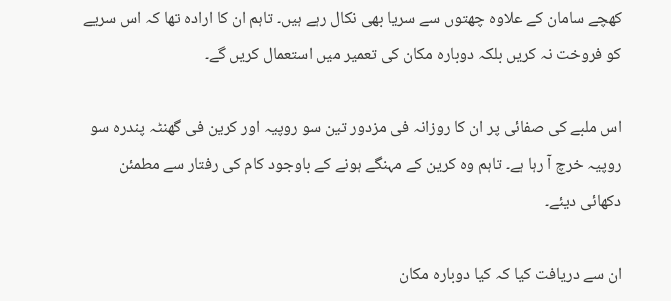کھچے سامان کے علاوہ چھتوں سے سریا بھی نکال رہے ہیں۔ تاہم ان کا ارادہ تھا کہ اس سریے کو فروخت نہ کریں بلکہ دوبارہ مکان کی تعمیر میں استعمال کریں گے۔

اس ملبے کی صفائی پر ان کا روزانہ فی مزدور تین سو روپیہ اور کرین فی گھنٹہ پندرہ سو روپیہ خرچ آ رہا ہے۔ تاہم وہ کرین کے مہنگے ہونے کے باوجود کام کی رفتار سے مطمئن دکھائی دیئے۔

ان سے دریافت کیا کہ کیا دوبارہ مکان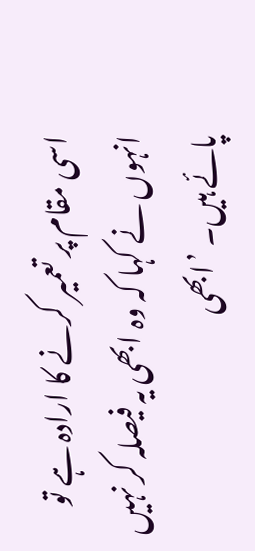اسی مقام پر تعمیر کرنے کا ارادہ ہے تو انہوں نے کہا کہ وہ ابھی یہ فیصلہ کر نہیں پائے ہیں۔ ’ابھی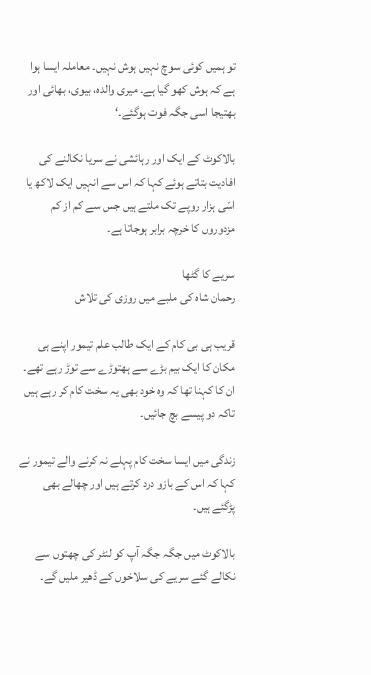تو ہمیں کوئی سوچ نہیں ہوش نہیں۔ معاملہ ایسا ہوا ہے کہ ہوش کھو گیا ہے۔ میری والدہ، بیوی، بھائی اور بھتیجا اسی جگہ فوت ہوگئے۔‘

بالاکوٹ کے ایک اور رہائشی نے سریا نکالنے کی افادیت بتاتے ہوئے کہا کہ اس سے انہیں ایک لاکھ یا اسّی ہزار روپے تک ملتے ہیں جس سے کم از کم مزدوروں کا خرچہ برابر ہوجاتا ہے۔

سریے کا گٹھا
رحمان شاہ کی ملبے میں روزی کی تلاش

قریب ہی بی کام کے ایک طالب علم تیمور اپنے ہی مکان کا ایک بیم بڑے سے ہھتوڑے سے توڑ رہے تھے۔ ان کا کہنا تھا کہ وہ خود بھی یہ سخت کام کر رہے ہیں تاکہ دو پیسے بچ جائیں۔

زندگی میں ایسا سخت کام پہلے نہ کرنے والے تیمور نے کہا کہ اس کے بازو درد کرتے ہیں اور چھالے بھی پڑگئے ہیں۔

بالاکوٹ میں جگہ جگہ آپ کو لنٹر کی چھتوں سے نکالے گئے سریے کی سلاخوں کے ڈھیر ملیں گے۔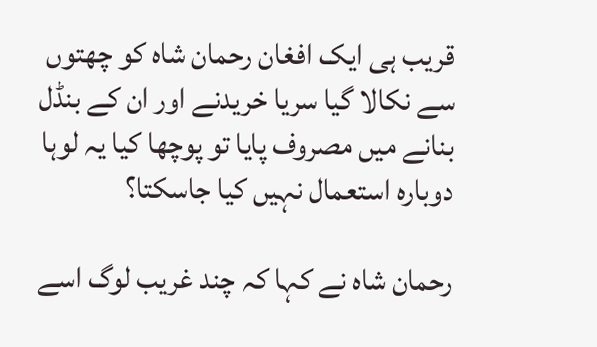قریب ہی ایک افغان رحمان شاہ کو چھتوں سے نکالا گیا سریا خریدنے اور ان کے بنڈل بنانے میں مصروف پایا تو پوچھا کیا یہ لوہا دوبارہ استعمال نہیں کیا جاسکتا؟

رحمان شاہ نے کہا کہ چند غریب لوگ اسے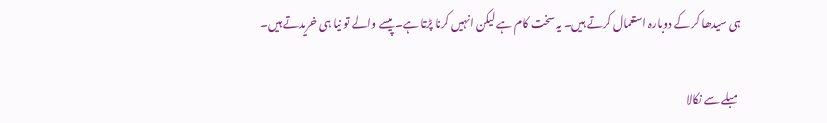ہی سیدھا کر کے دوبارہ استعمال کرتے ہیں۔ یہ سخت کام ہے لیکن انہیں کرنا پڑتا ہے۔ پیسے والے تو نیا ہی خریدتے ہیں۔

مبلے سے نکالا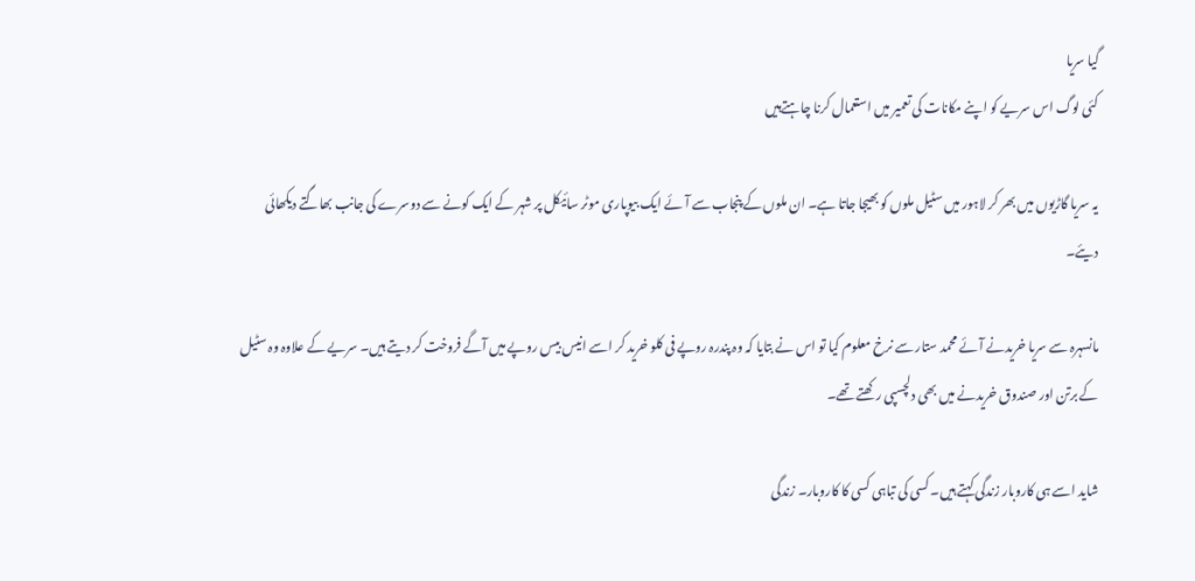گیا سریا
کئی لوگ اس سریے کو اپنے مکانات کی تعمیر میں استعمال کرنا چاہتےہیں

یہ سریا گاڑیوں میں بھر کر لاہور میں سٹیل ملوں کو بھیجا جاتا ہے۔ ان ملوں کے پنجاب سے آئے ایک بیوپاری موٹر سائیکل پر شہر کے ایک کونے سے دوسرے کی جانب بھاگتے دیکھائی دیئے۔

مانسہرہ سے سریا خریدنے آئے محمد ستار سے نرخ معلوم کیا تو اس نے بتایا کہ وہ پندرہ روپے فی کلو خرید کر اسے انیس بیس روپے میں آگے فروخت کر دیتے ہیں۔ سریے کے علاوہ وہ سٹیل کے برتن اور صندوق خریدنے میں بھی دلچسپی رکھتے تھے۔

شاید اسے ہی کاروبار زندگی کہتے ہیں۔ کسی کی تباہی کسی کا کاروبار۔ زندگی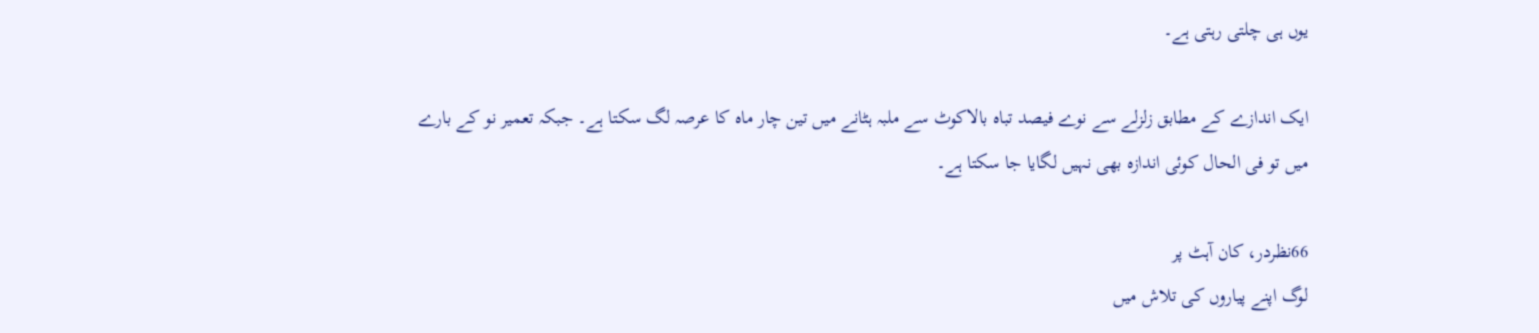یوں ہی چلتی رہتی ہے۔

ایک اندازے کے مطابق زلزلے سے نوے فیصد تباہ بالاکوٹ سے ملبہ ہٹانے میں تین چار ماہ کا عرصہ لگ سکتا ہے۔ جبکہ تعمیر نو کے بارے میں تو فی الحال کوئی اندازہ بھی نہیں لگایا جا سکتا ہے۔

66نظردر، کان آہٹ پر
لوگ اپنے پیاروں کی تلاش میں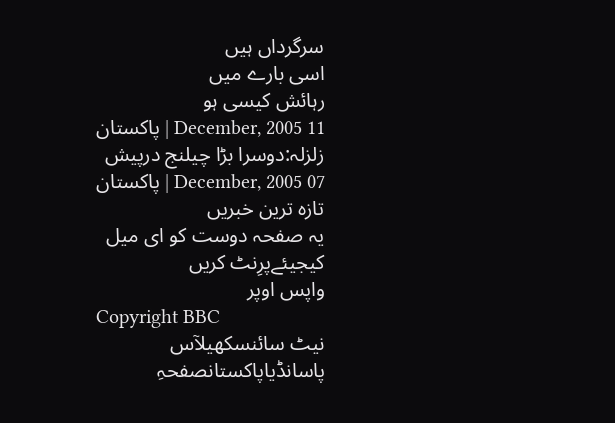سرگرداں ہیں
اسی بارے میں
رہائش کیسی ہو
11 December, 2005 | پاکستان
زلزلہ:دوسرا بڑا چیلنج درپیش
07 December, 2005 | پاکستان
تازہ ترین خبریں
یہ صفحہ دوست کو ای میل کیجیئےپرِنٹ کریں
واپس اوپر
Copyright BBC
نیٹ سائنسکھیلآس پاسانڈیاپاکستانصفحہِ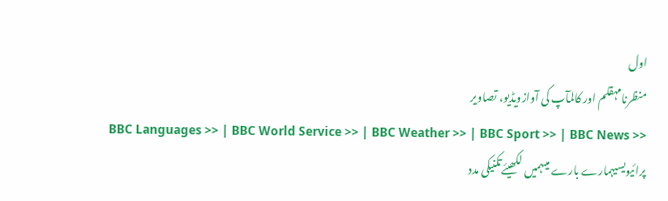اول
منظرنامہقلم اور کالمآپ کی آوازویڈیو، تصاویر
BBC Languages >> | BBC World Service >> | BBC Weather >> | BBC Sport >> | BBC News >>
پرائیویسیہمارے بارے میںہمیں لکھیئےتکنیکی مدد